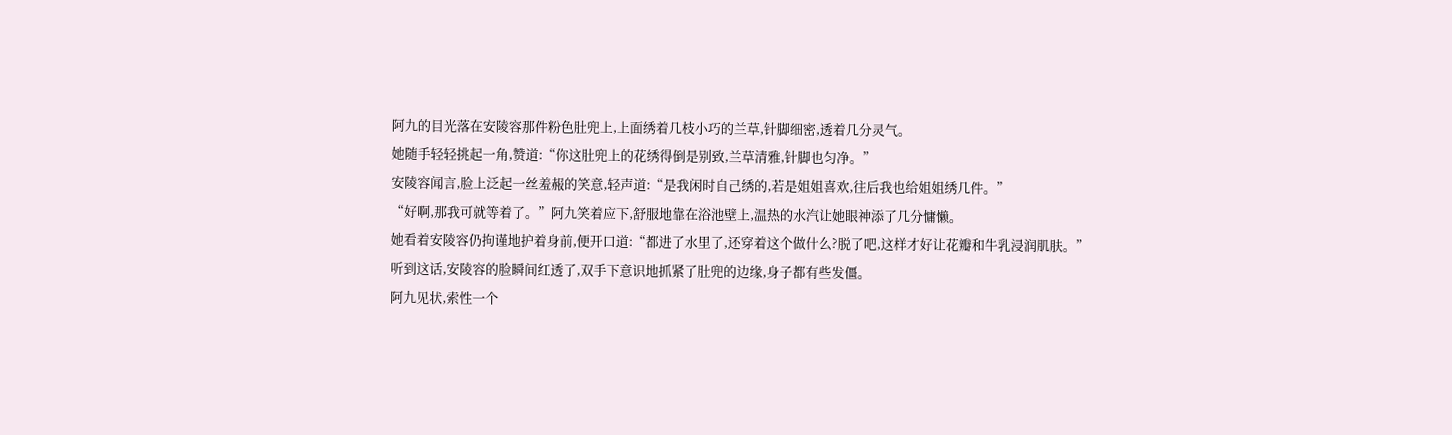阿九的目光落在安陵容那件粉色肚兜上,上面绣着几枝小巧的兰草,针脚细密,透着几分灵气。
她随手轻轻挑起一角,赞道:“你这肚兜上的花绣得倒是别致,兰草清雅,针脚也匀净。”
安陵容闻言,脸上泛起一丝羞赧的笑意,轻声道:“是我闲时自己绣的,若是姐姐喜欢,往后我也给姐姐绣几件。”
“好啊,那我可就等着了。”阿九笑着应下,舒服地靠在浴池壁上,温热的水汽让她眼神添了几分慵懒。
她看着安陵容仍拘谨地护着身前,便开口道:“都进了水里了,还穿着这个做什么?脱了吧,这样才好让花瓣和牛乳浸润肌肤。”
听到这话,安陵容的脸瞬间红透了,双手下意识地抓紧了肚兜的边缘,身子都有些发僵。
阿九见状,索性一个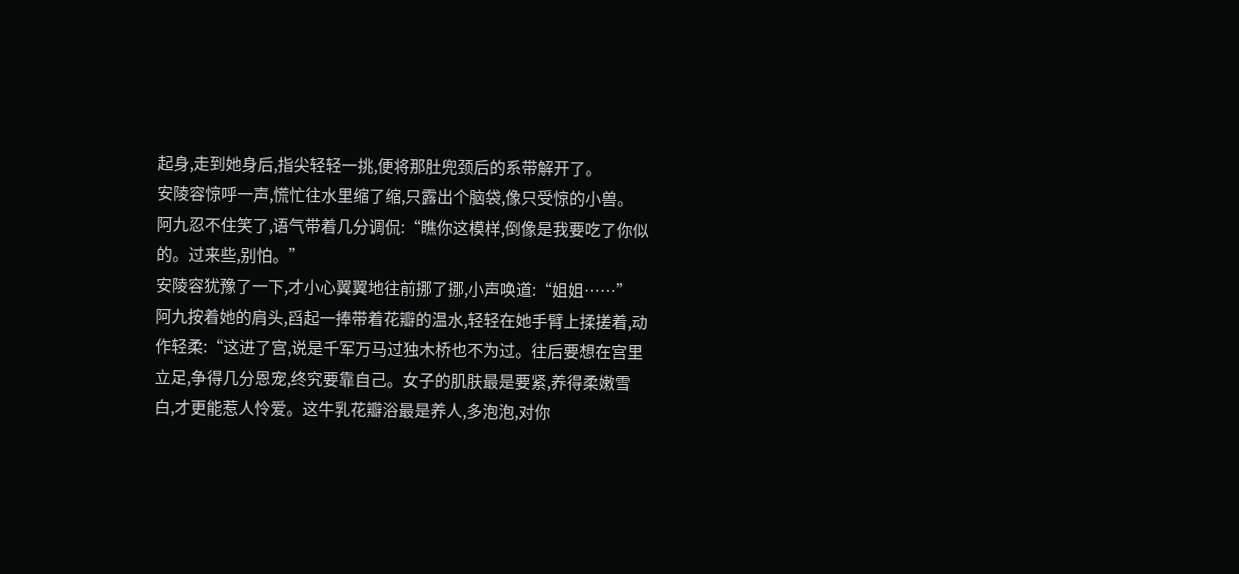起身,走到她身后,指尖轻轻一挑,便将那肚兜颈后的系带解开了。
安陵容惊呼一声,慌忙往水里缩了缩,只露出个脑袋,像只受惊的小兽。
阿九忍不住笑了,语气带着几分调侃:“瞧你这模样,倒像是我要吃了你似的。过来些,别怕。”
安陵容犹豫了一下,才小心翼翼地往前挪了挪,小声唤道:“姐姐……”
阿九按着她的肩头,舀起一捧带着花瓣的温水,轻轻在她手臂上揉搓着,动作轻柔:“这进了宫,说是千军万马过独木桥也不为过。往后要想在宫里立足,争得几分恩宠,终究要靠自己。女子的肌肤最是要紧,养得柔嫩雪白,才更能惹人怜爱。这牛乳花瓣浴最是养人,多泡泡,对你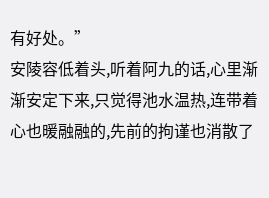有好处。”
安陵容低着头,听着阿九的话,心里渐渐安定下来,只觉得池水温热,连带着心也暖融融的,先前的拘谨也消散了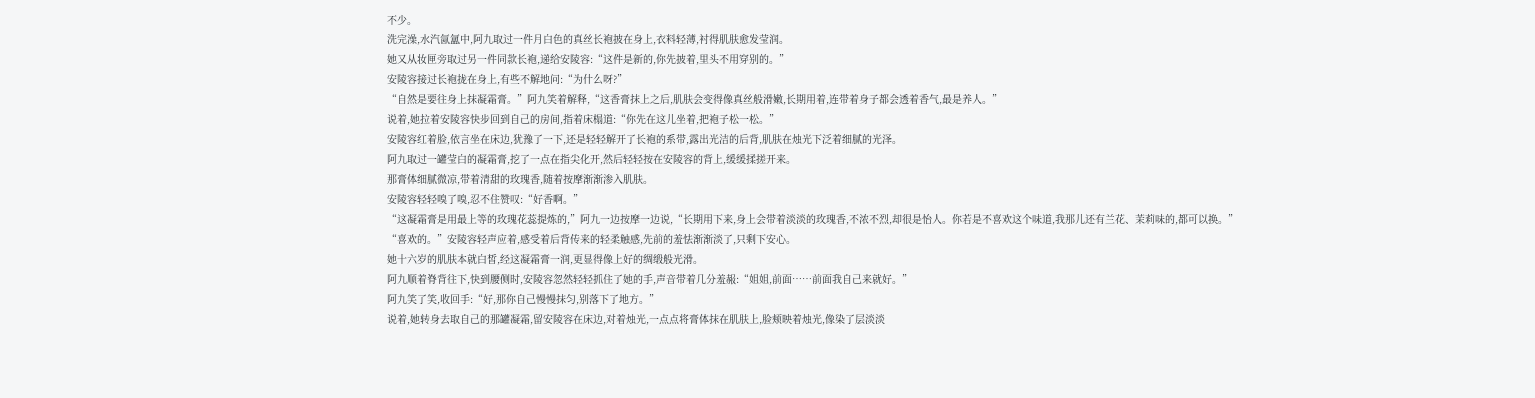不少。
洗完澡,水汽氤氲中,阿九取过一件月白色的真丝长袍披在身上,衣料轻薄,衬得肌肤愈发莹润。
她又从妆匣旁取过另一件同款长袍,递给安陵容:“这件是新的,你先披着,里头不用穿别的。”
安陵容接过长袍拢在身上,有些不解地问:“为什么呀?”
“自然是要往身上抹凝霜膏。”阿九笑着解释,“这香膏抹上之后,肌肤会变得像真丝般滑嫩,长期用着,连带着身子都会透着香气,最是养人。”
说着,她拉着安陵容快步回到自己的房间,指着床榻道:“你先在这儿坐着,把袍子松一松。”
安陵容红着脸,依言坐在床边,犹豫了一下,还是轻轻解开了长袍的系带,露出光洁的后背,肌肤在烛光下泛着细腻的光泽。
阿九取过一罐莹白的凝霜膏,挖了一点在指尖化开,然后轻轻按在安陵容的背上,缓缓揉搓开来。
那膏体细腻微凉,带着清甜的玫瑰香,随着按摩渐渐渗入肌肤。
安陵容轻轻嗅了嗅,忍不住赞叹:“好香啊。”
“这凝霜膏是用最上等的玫瑰花蕊提炼的,”阿九一边按摩一边说,“长期用下来,身上会带着淡淡的玫瑰香,不浓不烈,却很是怡人。你若是不喜欢这个味道,我那儿还有兰花、茉莉味的,都可以换。”
“喜欢的。”安陵容轻声应着,感受着后背传来的轻柔触感,先前的羞怯渐渐淡了,只剩下安心。
她十六岁的肌肤本就白皙,经这凝霜膏一润,更显得像上好的绸缎般光滑。
阿九顺着脊背往下,快到腰侧时,安陵容忽然轻轻抓住了她的手,声音带着几分羞赧:“姐姐,前面……前面我自己来就好。”
阿九笑了笑,收回手:“好,那你自己慢慢抹匀,别落下了地方。”
说着,她转身去取自己的那罐凝霜,留安陵容在床边,对着烛光,一点点将膏体抹在肌肤上,脸颊映着烛光,像染了层淡淡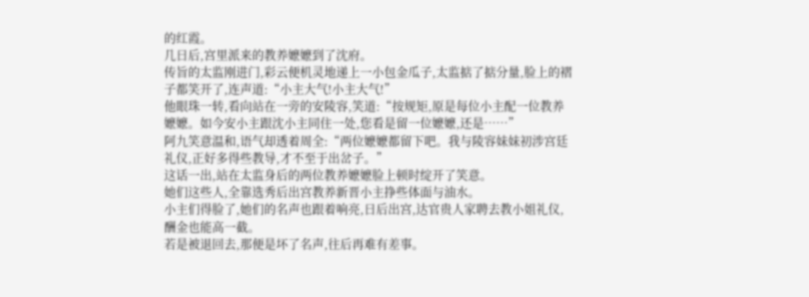的红霞。
几日后,宫里派来的教养嬷嬷到了沈府。
传旨的太监刚进门,彩云便机灵地递上一小包金瓜子,太监掂了掂分量,脸上的褶子都笑开了,连声道:“小主大气!小主大气!”
他眼珠一转,看向站在一旁的安陵容,笑道:“按规矩,原是每位小主配一位教养嬷嬷。如今安小主跟沈小主同住一处,您看是留一位嬷嬷,还是……”
阿九笑意温和,语气却透着周全:“两位嬷嬷都留下吧。我与陵容妹妹初涉宫廷礼仪,正好多得些教导,才不至于出岔子。”
这话一出,站在太监身后的两位教养嬷嬷脸上顿时绽开了笑意。
她们这些人,全靠选秀后出宫教养新晋小主挣些体面与油水。
小主们得脸了,她们的名声也跟着响亮,日后出宫,达官贵人家聘去教小姐礼仪,酬金也能高一截。
若是被退回去,那便是坏了名声,往后再难有差事。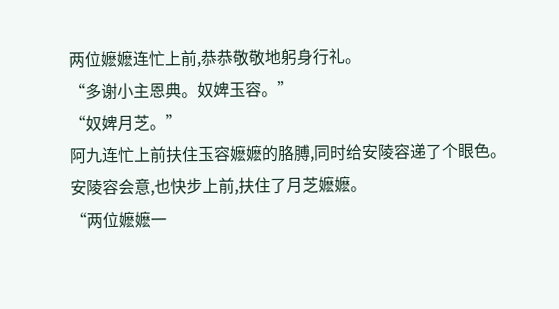两位嬷嬷连忙上前,恭恭敬敬地躬身行礼。
“多谢小主恩典。奴婢玉容。”
“奴婢月芝。”
阿九连忙上前扶住玉容嬷嬷的胳膊,同时给安陵容递了个眼色。
安陵容会意,也快步上前,扶住了月芝嬷嬷。
“两位嬷嬷一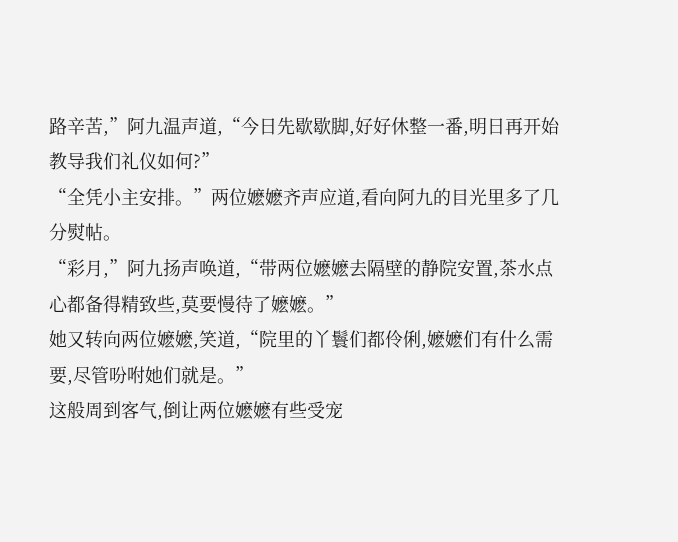路辛苦,”阿九温声道,“今日先歇歇脚,好好休整一番,明日再开始教导我们礼仪如何?”
“全凭小主安排。”两位嬷嬷齐声应道,看向阿九的目光里多了几分熨帖。
“彩月,”阿九扬声唤道,“带两位嬷嬷去隔壁的静院安置,茶水点心都备得精致些,莫要慢待了嬷嬷。”
她又转向两位嬷嬷,笑道,“院里的丫鬟们都伶俐,嬷嬷们有什么需要,尽管吩咐她们就是。”
这般周到客气,倒让两位嬷嬷有些受宠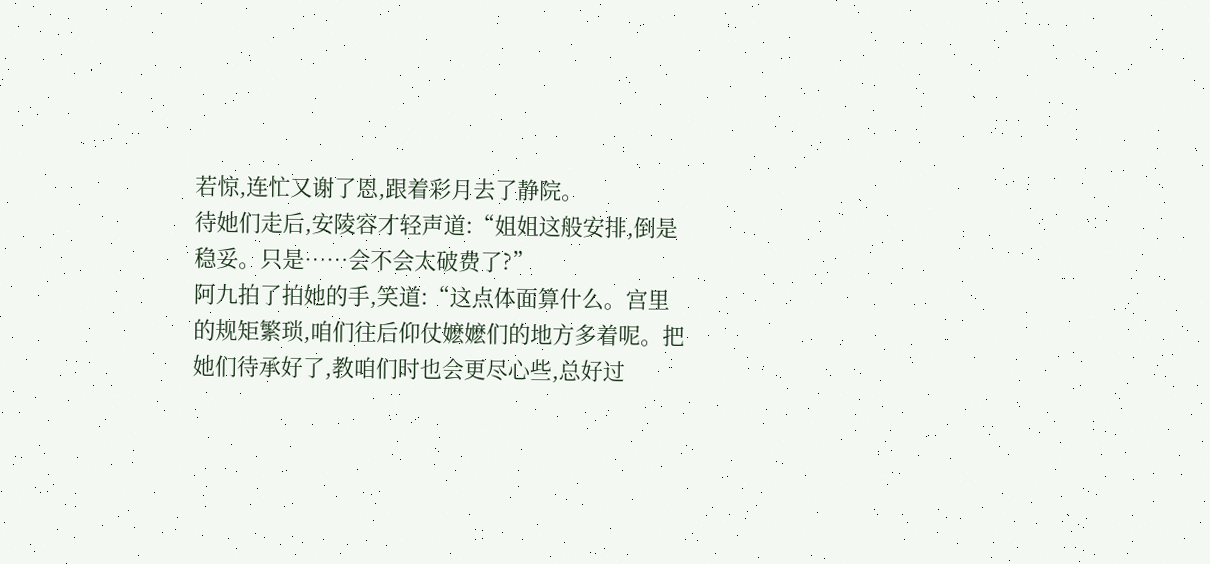若惊,连忙又谢了恩,跟着彩月去了静院。
待她们走后,安陵容才轻声道:“姐姐这般安排,倒是稳妥。只是……会不会太破费了?”
阿九拍了拍她的手,笑道:“这点体面算什么。宫里的规矩繁琐,咱们往后仰仗嬷嬷们的地方多着呢。把她们待承好了,教咱们时也会更尽心些,总好过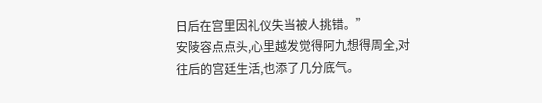日后在宫里因礼仪失当被人挑错。”
安陵容点点头,心里越发觉得阿九想得周全,对往后的宫廷生活,也添了几分底气。